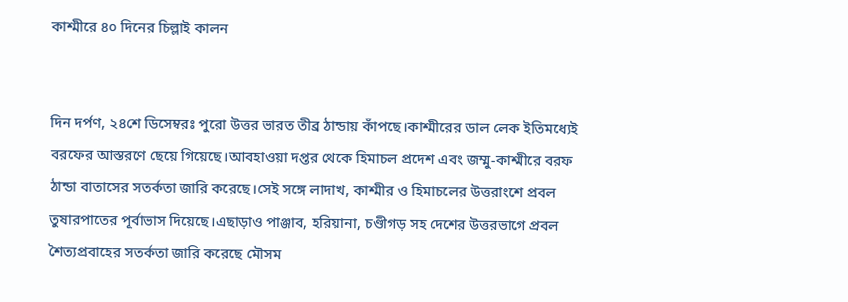কাশ্মীরে ৪০ দিনের চিল্লাই কালন


দিন দর্পণ, ২৪শে ডিসেম্বরঃ পুরো উত্তর ভারত তীব্র ঠান্ডায় কাঁপছে।কাশ্মীরের ডাল লেক ইতিমধ্যেই বরফের আস্তরণে ছেয়ে গিয়েছে।আবহাওয়া দপ্তর থেকে হিমাচল প্রদেশ এবং জম্মু-কাশ্মীরে বরফ ঠান্ডা বাতাসের সতর্কতা জারি করেছে।সেই সঙ্গে লাদাখ, কাশ্মীর ও হিমাচলের উত্তরাংশে প্রবল তুষারপাতের পূর্বাভাস দিয়েছে।এছাড়াও পাঞ্জাব, হরিয়ানা, চণ্ডীগড় সহ দেশের উত্তরভাগে প্রবল শৈত্যপ্রবাহের সতর্কতা জারি করেছে মৌসম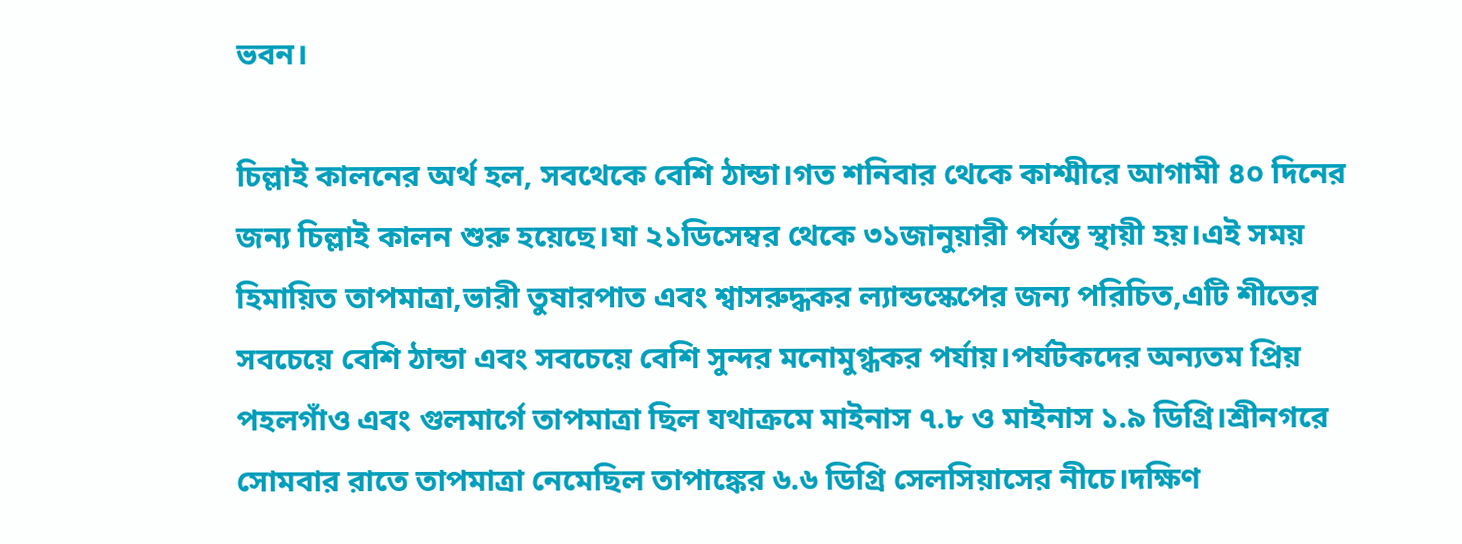ভবন।

চিল্লাই কালনের অর্থ হল, সবথেকে বেশি ঠান্ডা।গত শনিবার থেকে কাশ্মীরে আগামী ৪০ দিনের জন্য চিল্লাই কালন শুরু হয়েছে।যা ২১ডিসেম্বর থেকে ৩১জানুয়ারী পর্যন্ত স্থায়ী হয়।এই সময় হিমায়িত তাপমাত্রা,ভারী তুষারপাত এবং শ্বাসরুদ্ধকর ল্যান্ডস্কেপের জন্য পরিচিত,এটি শীতের সবচেয়ে বেশি ঠান্ডা এবং সবচেয়ে বেশি সুন্দর মনোমুগ্ধকর পর্যায়।পর্যটকদের অন্যতম প্রিয় পহলগাঁও এবং গুলমার্গে তাপমাত্রা ছিল যথাক্রমে মাইনাস ৭.৮ ও মাইনাস ১.৯ ডিগ্রি।শ্রীনগরে সোমবার রাতে তাপমাত্রা নেমেছিল তাপাঙ্কের ৬.৬ ডিগ্রি সেলসিয়াসের নীচে।দক্ষিণ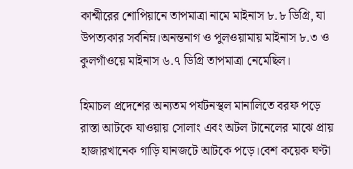কাশ্মীরের শোপিয়ানে তাপমাত্রা নামে মাইনাস ৮.৮ ডিগ্রি, যা উপত্যকার সর্বনিম্ন।অনন্তনাগ ও পুলওয়ামায় মাইনাস ৮.৩ ও কুলগাঁওয়ে মাইনাস ৬.৭ ডিগ্রি তাপমাত্রা নেমেছিল।

হিমাচল প্রদেশের অন্যতম পর্যটনস্থল মানালিতে বরফ পড়ে রাস্তা আটকে যাওয়ায় সোলাং এবং অটল টানেলের মাঝে প্রায় হাজারখানেক গাড়ি যানজটে আটকে পড়ে।বেশ কয়েক ঘণ্টা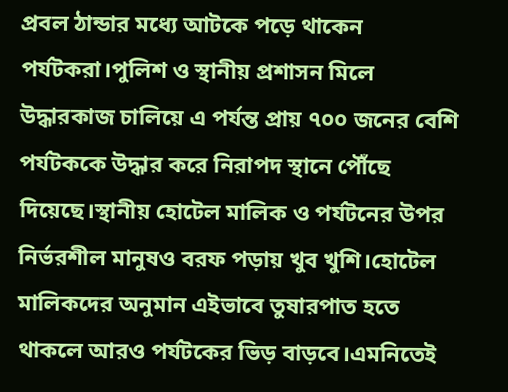প্রবল ঠান্ডার মধ্যে আটকে পড়ে থাকেন পর্যটকরা।পুলিশ ও স্থানীয় প্রশাসন মিলে উদ্ধারকাজ চালিয়ে এ পর্যন্ত প্রায় ৭০০ জনের বেশি পর্যটককে উদ্ধার করে নিরাপদ স্থানে পৌঁছে দিয়েছে।স্থানীয় হোটেল মালিক ও পর্যটনের উপর নির্ভরশীল মানুষও বরফ পড়ায় খুব খুশি।হোটেল মালিকদের অনুমান এইভাবে তুষারপাত হতে থাকলে আরও পর্যটকের ভিড় বাড়বে।এমনিতেই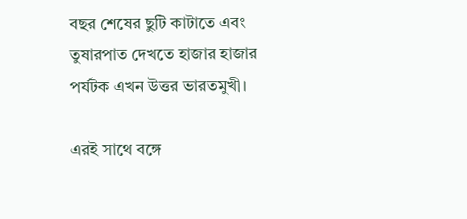বছর শেষের ছুটি কাটাতে এবং তুষারপাত দেখতে হাজার হাজার পর্যটক এখন উত্তর ভারতমুখী।

এরই সাথে বঙ্গে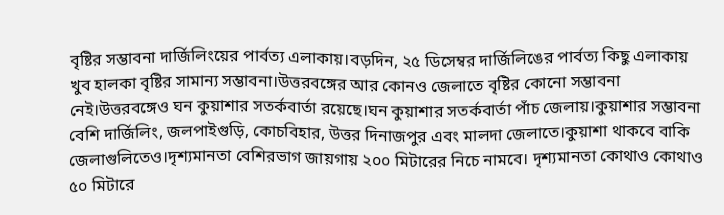বৃষ্টির সম্ভাবনা দার্জিলিংয়ের পার্বত্য এলাকায়।বড়দিন, ২৫ ডিসেম্বর দার্জিলিঙের পার্বত্য কিছু এলাকায় খুব হালকা বৃষ্টির সামান্য সম্ভাবনা।উত্তরবঙ্গের আর কোনও জেলাতে বৃষ্টির কোনো সম্ভাবনা নেই।উত্তরবঙ্গেও ঘন কুয়াশার সতর্কবার্তা রয়েছে।ঘন কুয়াশার সতর্কবার্তা পাঁচ জেলায়।কুয়াশার সম্ভাবনা বেশি দার্জিলিং, জলপাইগুড়ি, কোচবিহার, উত্তর দিনাজপুর এবং মালদা জেলাতে।কুয়াশা থাকবে বাকি জেলাগুলিতেও।দৃশ্যমানতা বেশিরভাগ জায়গায় ২০০ মিটারের নিচে নামবে। দৃশ্যমানতা কোথাও কোথাও ৫০ মিটারে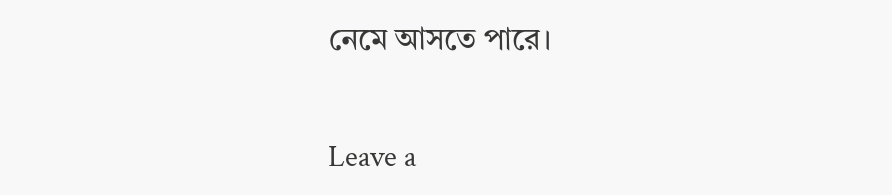নেমে আসতে পারে।


Leave a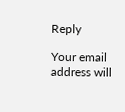Reply

Your email address will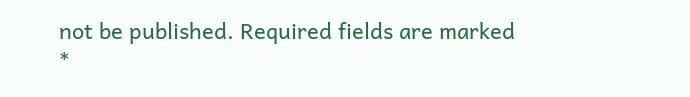not be published. Required fields are marked *